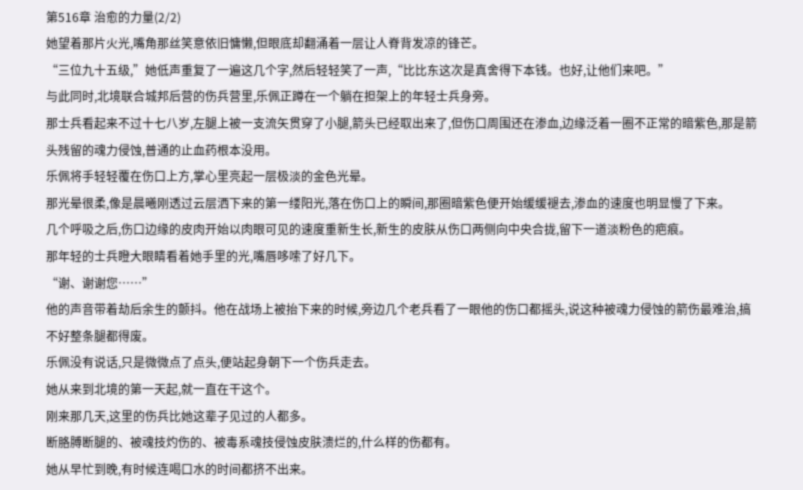第516章 治愈的力量(2/2)
她望着那片火光,嘴角那丝笑意依旧慵懒,但眼底却翻涌着一层让人脊背发凉的锋芒。
“三位九十五级,”她低声重复了一遍这几个字,然后轻轻笑了一声,“比比东这次是真舍得下本钱。也好,让他们来吧。”
与此同时,北境联合城邦后营的伤兵营里,乐佩正蹲在一个躺在担架上的年轻士兵身旁。
那士兵看起来不过十七八岁,左腿上被一支流矢贯穿了小腿,箭头已经取出来了,但伤口周围还在渗血,边缘泛着一圈不正常的暗紫色,那是箭头残留的魂力侵蚀,普通的止血药根本没用。
乐佩将手轻轻覆在伤口上方,掌心里亮起一层极淡的金色光晕。
那光晕很柔,像是晨曦刚透过云层洒下来的第一缕阳光,落在伤口上的瞬间,那圈暗紫色便开始缓缓褪去,渗血的速度也明显慢了下来。
几个呼吸之后,伤口边缘的皮肉开始以肉眼可见的速度重新生长,新生的皮肤从伤口两侧向中央合拢,留下一道淡粉色的疤痕。
那年轻的士兵瞪大眼睛看着她手里的光,嘴唇哆嗦了好几下。
“谢、谢谢您……”
他的声音带着劫后余生的颤抖。他在战场上被抬下来的时候,旁边几个老兵看了一眼他的伤口都摇头,说这种被魂力侵蚀的箭伤最难治,搞不好整条腿都得废。
乐佩没有说话,只是微微点了点头,便站起身朝下一个伤兵走去。
她从来到北境的第一天起,就一直在干这个。
刚来那几天,这里的伤兵比她这辈子见过的人都多。
断胳膊断腿的、被魂技灼伤的、被毒系魂技侵蚀皮肤溃烂的,什么样的伤都有。
她从早忙到晚,有时候连喝口水的时间都挤不出来。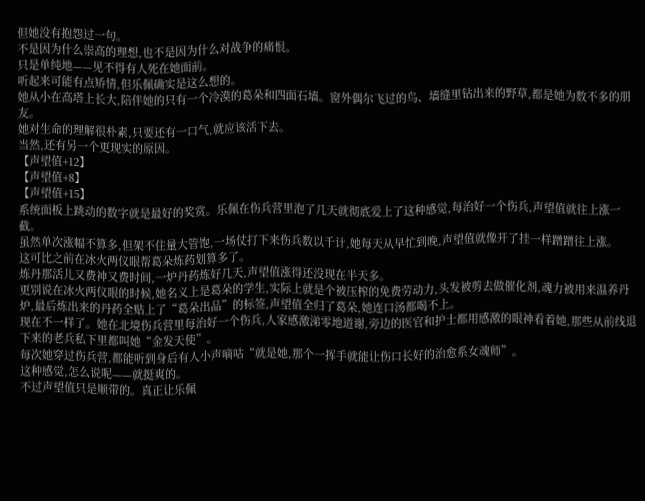但她没有抱怨过一句。
不是因为什么崇高的理想,也不是因为什么对战争的痛恨。
只是单纯地——见不得有人死在她面前。
听起来可能有点矫情,但乐佩确实是这么想的。
她从小在高塔上长大,陪伴她的只有一个冷漠的葛朵和四面石墙。窗外偶尔飞过的鸟、墙缝里钻出来的野草,都是她为数不多的朋友。
她对生命的理解很朴素,只要还有一口气,就应该活下去。
当然,还有另一个更现实的原因。
【声望值+12】
【声望值+8】
【声望值+15】
系统面板上跳动的数字就是最好的奖赏。乐佩在伤兵营里泡了几天就彻底爱上了这种感觉,每治好一个伤兵,声望值就往上涨一截。
虽然单次涨幅不算多,但架不住量大管饱,一场仗打下来伤兵数以千计,她每天从早忙到晚,声望值就像开了挂一样蹭蹭往上涨。
这可比之前在冰火两仪眼帮葛朵炼药划算多了。
炼丹那活儿又费神又费时间,一炉丹药炼好几天,声望值涨得还没现在半天多。
更别说在冰火两仪眼的时候,她名义上是葛朵的学生,实际上就是个被压榨的免费劳动力,头发被剪去做催化剂,魂力被用来温养丹炉,最后炼出来的丹药全贴上了“葛朵出品”的标签,声望值全归了葛朵,她连口汤都喝不上。
现在不一样了。她在北境伤兵营里每治好一个伤兵,人家感激涕零地道谢,旁边的医官和护士都用感激的眼神看着她,那些从前线退下来的老兵私下里都叫她“金发天使”。
每次她穿过伤兵营,都能听到身后有人小声嘀咕“就是她,那个一挥手就能让伤口长好的治愈系女魂师”。
这种感觉,怎么说呢——就挺爽的。
不过声望值只是顺带的。真正让乐佩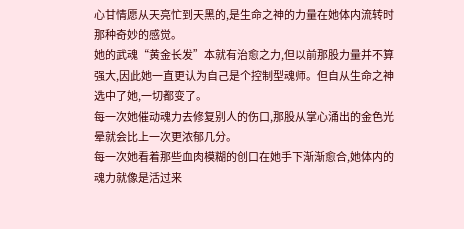心甘情愿从天亮忙到天黑的,是生命之神的力量在她体内流转时那种奇妙的感觉。
她的武魂“黄金长发”本就有治愈之力,但以前那股力量并不算强大,因此她一直更认为自己是个控制型魂师。但自从生命之神选中了她,一切都变了。
每一次她催动魂力去修复别人的伤口,那股从掌心涌出的金色光晕就会比上一次更浓郁几分。
每一次她看着那些血肉模糊的创口在她手下渐渐愈合,她体内的魂力就像是活过来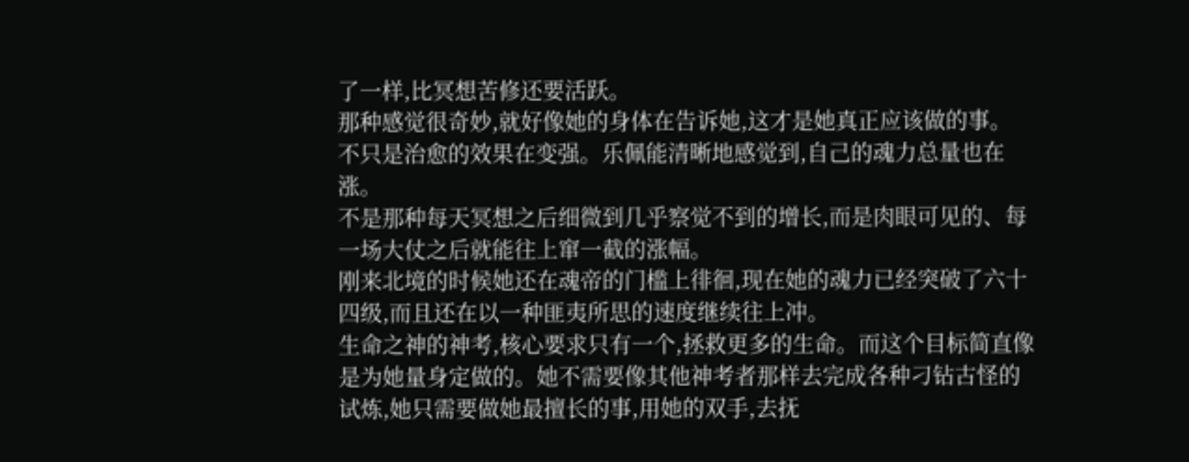了一样,比冥想苦修还要活跃。
那种感觉很奇妙,就好像她的身体在告诉她,这才是她真正应该做的事。
不只是治愈的效果在变强。乐佩能清晰地感觉到,自己的魂力总量也在涨。
不是那种每天冥想之后细微到几乎察觉不到的增长,而是肉眼可见的、每一场大仗之后就能往上窜一截的涨幅。
刚来北境的时候她还在魂帝的门槛上徘徊,现在她的魂力已经突破了六十四级,而且还在以一种匪夷所思的速度继续往上冲。
生命之神的神考,核心要求只有一个,拯救更多的生命。而这个目标简直像是为她量身定做的。她不需要像其他神考者那样去完成各种刁钻古怪的试炼,她只需要做她最擅长的事,用她的双手,去抚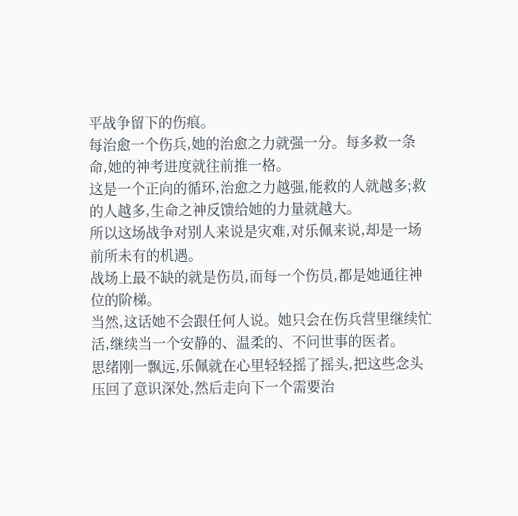平战争留下的伤痕。
每治愈一个伤兵,她的治愈之力就强一分。每多救一条命,她的神考进度就往前推一格。
这是一个正向的循环,治愈之力越强,能救的人就越多;救的人越多,生命之神反馈给她的力量就越大。
所以这场战争对别人来说是灾难,对乐佩来说,却是一场前所未有的机遇。
战场上最不缺的就是伤员,而每一个伤员,都是她通往神位的阶梯。
当然,这话她不会跟任何人说。她只会在伤兵营里继续忙活,继续当一个安静的、温柔的、不问世事的医者。
思绪刚一飘远,乐佩就在心里轻轻摇了摇头,把这些念头压回了意识深处,然后走向下一个需要治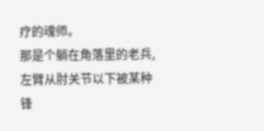疗的魂师。
那是个躺在角落里的老兵,左臂从肘关节以下被某种锋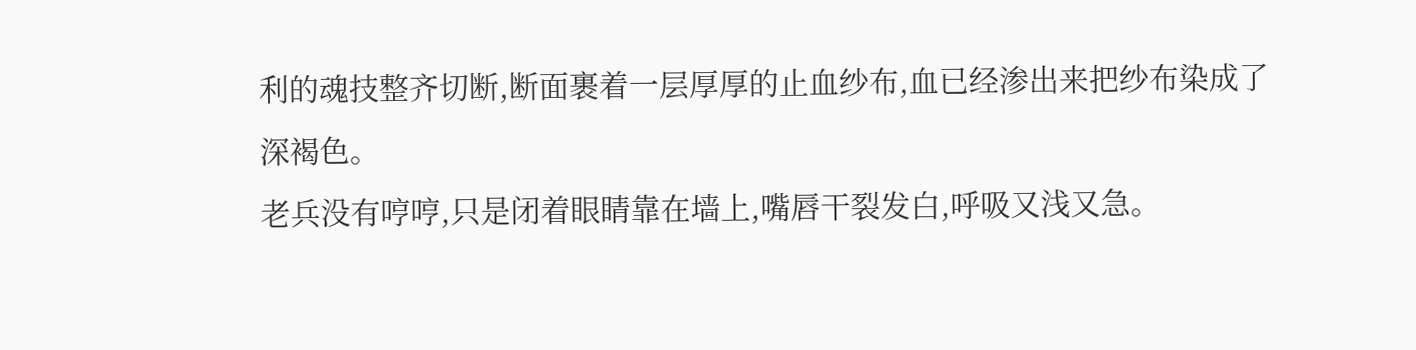利的魂技整齐切断,断面裹着一层厚厚的止血纱布,血已经渗出来把纱布染成了深褐色。
老兵没有哼哼,只是闭着眼睛靠在墙上,嘴唇干裂发白,呼吸又浅又急。